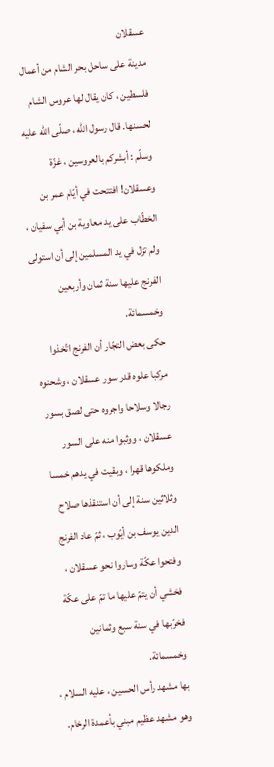عسقلان
مدينة على ساحل بحر الشام من أعمال فلسطين ، كان يقال لها عروس الشام لحسنها. قال رسول الله ، صلّى الله عليه وسلّم : أبشركم بالعروسين ، غزّة وعسقلان! افتتحت في أيّام عمر بن الخطّاب على يد معاوية بن أبي سفيان ، ولم تزل في يد المسلمين إلى أن استولى الفرنج عليها سنة ثمان وأربعين وخمسمائة.
حكى بعض التجّار أن الفرنج اتّخذوا مركبا علوه قدر سور عسقلان ، وشحنوه رجالا وسلاحا واجروه حتى لصق بسور عسقلان ، ووثبوا منه على السور وملكوها قهرا ، وبقيت في يدهم خمسا وثلاثين سنة إلى أن استنقذها صلاح الدين يوسف بن أيّوب ، ثمّ عاد الفرنج وفتحوا عكّة وساروا نحو عسقلان ، فخشي أن يتمّ عليها ما تمّ على عكّة فخرّبها في سنة سبع وثمانين وخمسمائة.
بها مشهد رأس الحسين ، عليه السلام ، وهو مشهد عظيم مبني بأعمدة الرخام.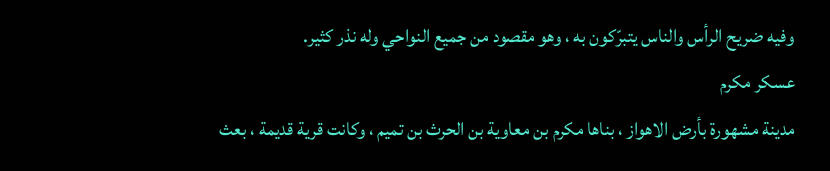وفيه ضريح الرأس والناس يتبرّكون به ، وهو مقصود من جميع النواحي وله نذر كثير.
عسكر مكرم
مدينة مشهورة بأرض الاهواز ، بناها مكرم بن معاوية بن الحرث بن تميم ، وكانت قرية قديمة ، بعث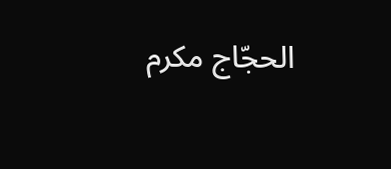الحجّاج مكرم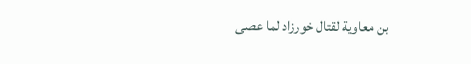بن معاوية لقتال خورزاد لما عصى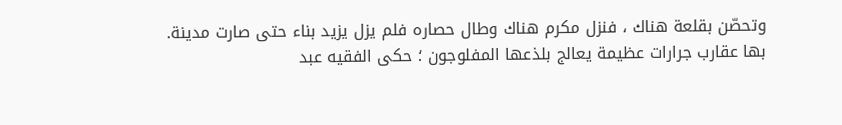وتحصّن بقلعة هناك ، فنزل مكرم هناك وطال حصاره فلم يزل يزيد بناء حتى صارت مدينة.
بها عقارب جرارات عظيمة يعالج بلذعها المفلوجون ؛ حكى الفقيه عبد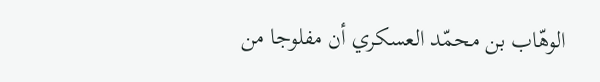الوهّاب بن محمّد العسكري أن مفلوجا من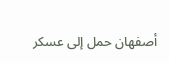أصفهان حمل إلى عسكر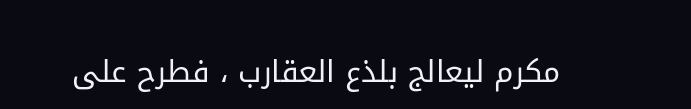مكرم ليعالج بلذع العقارب ، فطرح على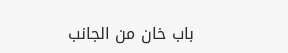باب خان من الجانب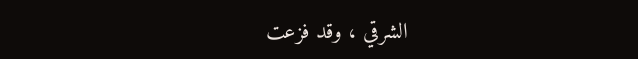الشرقي ، وقد فزعت